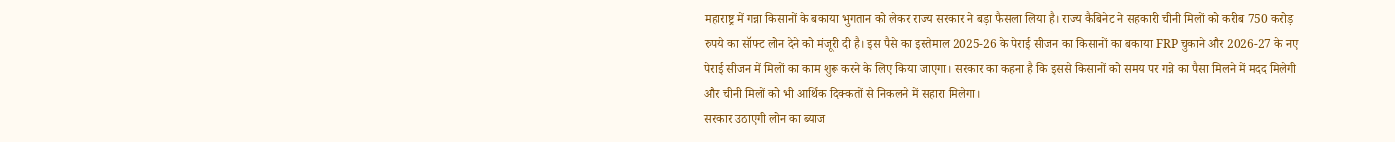महाराष्ट्र में गन्ना किसानों के बकाया भुगतान को लेकर राज्य सरकार ने बड़ा फैसला लिया है। राज्य कैबिनेट ने सहकारी चीनी मिलों को करीब 750 करोड़ रुपये का सॉफ्ट लोन देने को मंजूरी दी है। इस पैसे का इस्तेमाल 2025-26 के पेराई सीजन का किसानों का बकाया FRP चुकाने और 2026-27 के नए पेराई सीजन में मिलों का काम शुरू करने के लिए किया जाएगा। सरकार का कहना है कि इससे किसानों को समय पर गन्ने का पैसा मिलने में मदद मिलेगी और चीनी मिलों को भी आर्थिक दिक्कतों से निकलने में सहारा मिलेगा।
सरकार उठाएगी लोन का ब्याज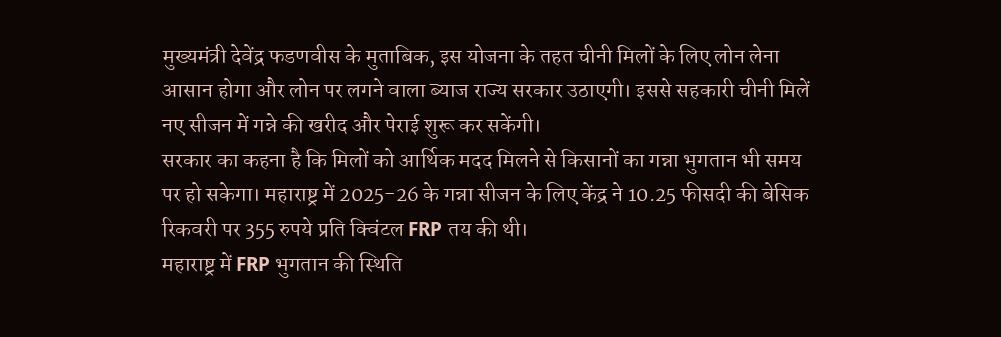मुख्यमंत्री देवेंद्र फडणवीस के मुताबिक, इस योजना के तहत चीनी मिलों के लिए लोन लेना आसान होगा और लोन पर लगने वाला ब्याज राज्य सरकार उठाएगी। इससे सहकारी चीनी मिलें नए सीजन में गन्ने की खरीद और पेराई शुरू कर सकेंगी।
सरकार का कहना है कि मिलों को आर्थिक मदद मिलने से किसानों का गन्ना भुगतान भी समय पर हो सकेगा। महाराष्ट्र में 2025-26 के गन्ना सीजन के लिए केंद्र ने 10.25 फीसदी की बेसिक रिकवरी पर 355 रुपये प्रति क्विंटल FRP तय की थी।
महाराष्ट्र में FRP भुगतान की स्थिति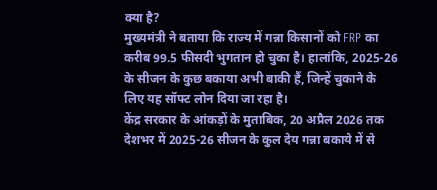क्या है?
मुख्यमंत्री ने बताया कि राज्य में गन्ना किसानों को FRP का करीब 99.5 फीसदी भुगतान हो चुका है। हालांकि, 2025-26 के सीजन के कुछ बकाया अभी बाकी हैं, जिन्हें चुकाने के लिए यह सॉफ्ट लोन दिया जा रहा है।
केंद्र सरकार के आंकड़ों के मुताबिक, 20 अप्रैल 2026 तक देशभर में 2025-26 सीजन के कुल देय गन्ना बकाये में से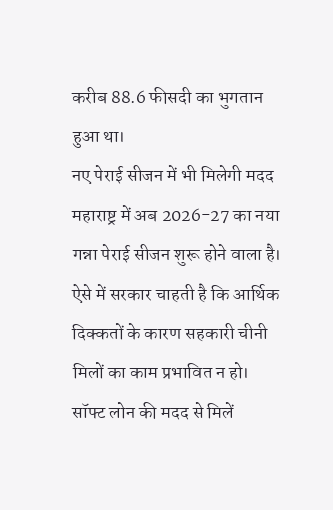करीब 88.6 फीसदी का भुगतान हुआ था।
नए पेराई सीजन में भी मिलेगी मदद
महाराष्ट्र में अब 2026-27 का नया गन्ना पेराई सीजन शुरू होने वाला है। ऐसे में सरकार चाहती है कि आर्थिक दिक्कतों के कारण सहकारी चीनी मिलों का काम प्रभावित न हो। सॉफ्ट लोन की मदद से मिलें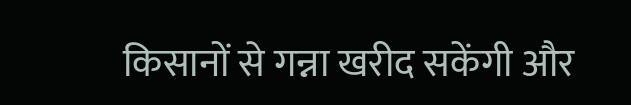किसानों से गन्ना खरीद सकेंगी और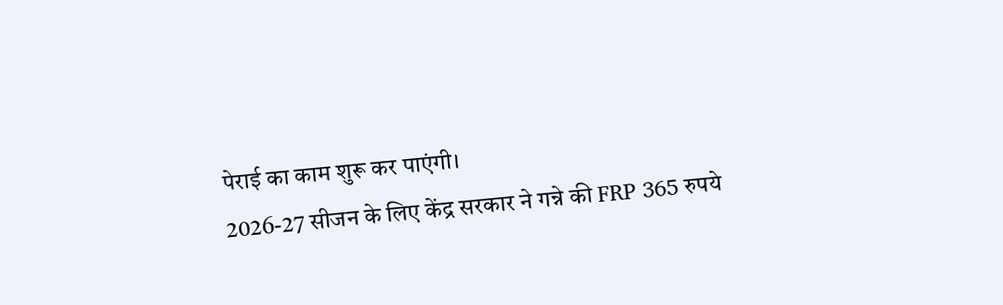पेराई का काम शुरू कर पाएंगी।
2026-27 सीजन के लिए केंद्र सरकार ने गन्ने की FRP 365 रुपये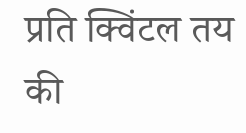प्रति क्विंटल तय की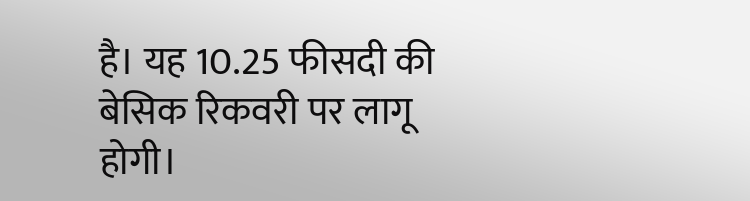है। यह 10.25 फीसदी की बेसिक रिकवरी पर लागू होगी।